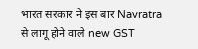भारत सरकार ने इस बार Navratra से लागू होने वाले new GST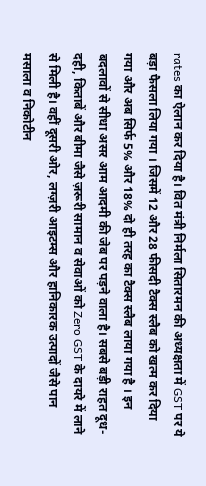rates का ऐलान कर दिया है। वित मंत्री निर्मला सितारमन की अध्यक्षता में GST पर ये बड़ा फैसला लिया गया । जिसमें 12 और 28 फीसदी टैक्स स्लैब को खत्म कर दिया गया और अब सिर्फ 5% और 18% दो ही तरह का टैक्स स्लैब लाया गया है । इन बदलावों से सीधा असर आम आदमी की जेब पर पड़ने वाला है। सबसे बड़ी राहत दूध-दही, किताबें और बीमा जैसे ज़रूरी सामान व सेवाओं को Zero GST के दायरे में लाने से मिली है। वहीं दूसरी ओर, लग्ज़री आइटम्स और हानिकारक उत्पादों जैसे पान मसाला व निकोटीन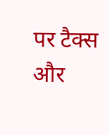पर टैक्स और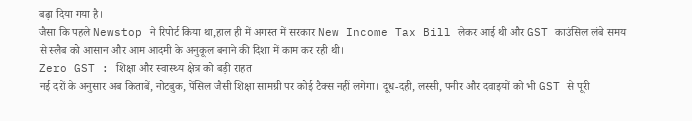बढ़ा दिया गया है।
जैसा कि पहले Newstop ने रिपोर्ट किया था,हाल ही में अगस्त में सरकार New Income Tax Bill लेकर आई थी और GST काउंसिल लंबे समय से स्लैब को आसान और आम आदमी के अनुकूल बनाने की दिशा में काम कर रही थी।
Zero GST : शिक्षा और स्वास्थ्य क्षेत्र को बड़ी राहत
नई दरों के अनुसार अब किताबें, नोटबुक, पेंसिल जैसी शिक्षा सामग्री पर कोई टैक्स नहीं लगेगा। दूध-दही, लस्सी, पनीर और दवाइयों को भी GST से पूरी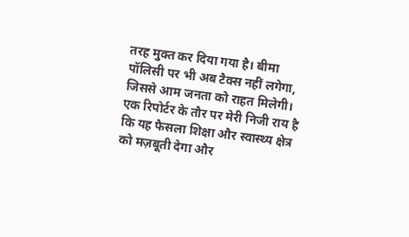तरह मुक्त कर दिया गया है। बीमा पॉलिसी पर भी अब टैक्स नहीं लगेगा, जिससे आम जनता को राहत मिलेगी।
एक रिपोर्टर के तौर पर मेरी निजी राय है कि यह फैसला शिक्षा और स्वास्थ्य क्षेत्र को मज़बूती देगा और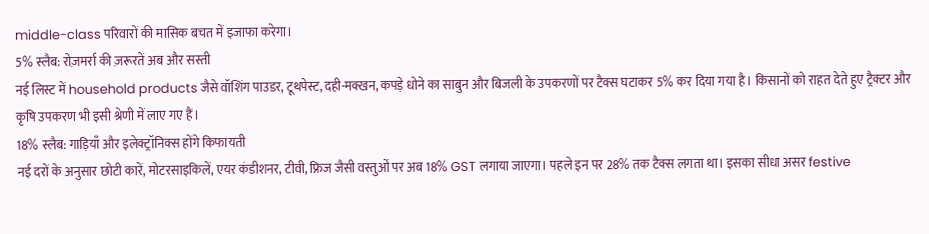middle-class परिवारों की मासिक बचत में इजाफा करेगा।
5% स्लैब: रोज़मर्रा की ज़रूरतें अब और सस्ती
नई लिस्ट में household products जैसे वॉशिंग पाउडर, टूथपेस्ट, दही-मक्खन, कपड़े धोने का साबुन और बिजली के उपकरणों पर टैक्स घटाकर 5% कर दिया गया है। किसानों को राहत देते हुए ट्रैक्टर और कृषि उपकरण भी इसी श्रेणी में लाए गए हैं।
18% स्लैब: गाड़ियाँ और इलेक्ट्रॉनिक्स होंगे किफायती
नई दरों के अनुसार छोटी कारें, मोटरसाइकिलें, एयर कंडीशनर, टीवी, फ्रिज जैसी वस्तुओं पर अब 18% GST लगाया जाएगा। पहले इन पर 28% तक टैक्स लगता था। इसका सीधा असर festive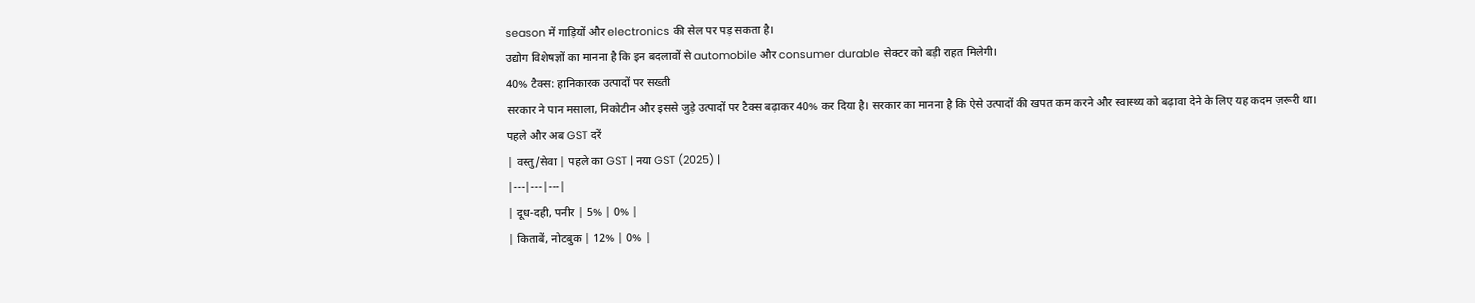season में गाड़ियों और electronics की सेल पर पड़ सकता है।
उद्योग विशेषज्ञों का मानना है कि इन बदलावों से automobile और consumer durable सेक्टर को बड़ी राहत मिलेगी।
40% टैक्स: हानिकारक उत्पादों पर सख्ती
सरकार ने पान मसाला, निकोटीन और इससे जुड़े उत्पादों पर टैक्स बढ़ाकर 40% कर दिया है। सरकार का मानना है कि ऐसे उत्पादों की खपत कम करने और स्वास्थ्य को बढ़ावा देने के लिए यह कदम ज़रूरी था।
पहले और अब GST दरें
| वस्तु/सेवा | पहले का GST | नया GST (2025) |
|---|---|---|
| दूध-दही, पनीर | 5% | 0% |
| किताबें, नोटबुक | 12% | 0% |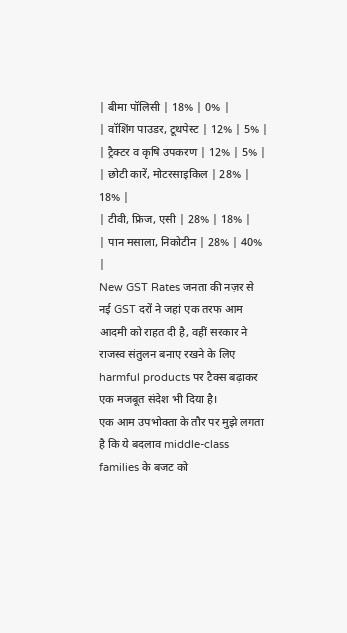| बीमा पॉलिसी | 18% | 0% |
| वॉशिंग पाउडर, टूथपेस्ट | 12% | 5% |
| ट्रैक्टर व कृषि उपकरण | 12% | 5% |
| छोटी कारें, मोटरसाइकिल | 28% | 18% |
| टीवी, फ्रिज, एसी | 28% | 18% |
| पान मसाला, निकोटीन | 28% | 40% |
New GST Rates जनता की नज़र से
नई GST दरों ने जहां एक तरफ आम आदमी को राहत दी है, वहीं सरकार ने राजस्व संतुलन बनाए रखने के लिए harmful products पर टैक्स बढ़ाकर एक मजबूत संदेश भी दिया है।
एक आम उपभोक्ता के तौर पर मुझे लगता है कि ये बदलाव middle-class families के बजट को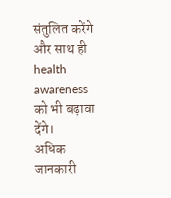संतुलित करेंगे और साथ ही health awareness को भी बढ़ावा देंगे।
अधिक जानकारी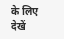के लिए देखें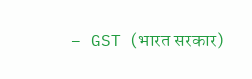– GST (भारत सरकार)